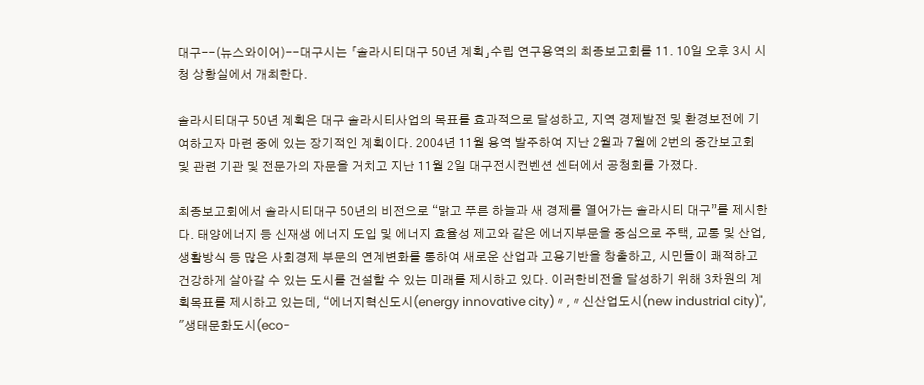대구--(뉴스와이어)--대구시는 「솔라시티대구 50년 계획」수립 연구용역의 최종보고회를 11. 10일 오후 3시 시청 상황실에서 개최한다.

솔라시티대구 50년 계획은 대구 솔라시티사업의 목표를 효과적으로 달성하고, 지역 경제발전 및 환경보전에 기여하고자 마련 중에 있는 장기적인 계획이다. 2004년 11월 용역 발주하여 지난 2월과 7월에 2번의 중간보고회 및 관련 기관 및 전문가의 자문을 거치고 지난 11월 2일 대구전시컨벤션 센터에서 공청회를 가졌다.

최종보고회에서 솔라시티대구 50년의 비전으로 “맑고 푸른 하늘과 새 경제를 열어가는 솔라시티 대구”를 제시한다. 태양에너지 등 신재생 에너지 도입 및 에너지 효율성 제고와 같은 에너지부문을 중심으로 주택, 교통 및 산업, 생활방식 등 많은 사회경제 부문의 연계변화를 통하여 새로운 산업과 고용기반을 창출하고, 시민들이 쾌적하고 건강하게 살아갈 수 있는 도시를 건설할 수 있는 미래를 제시하고 있다. 이러한비전을 달성하기 위해 3차원의 계획목표를 제시하고 있는데, “에너지혁신도시(energy innovative city)〃,〃신산업도시(new industrial city)", "생태문화도시(eco-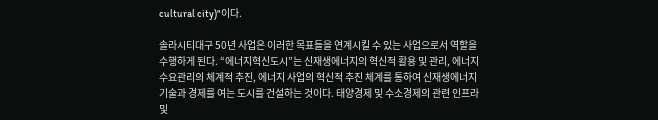cultural city)"이다.

솔라시티대구 50년 사업은 이러한 목표들을 연계시킬 수 있는 사업으로서 역할을 수행하게 된다. “에너지혁신도시”는 신재생에너지의 혁신적 활용 및 관리, 에너지 수요관리의 체계적 추진, 에너지 사업의 혁신적 추진 체계를 통하여 신재생에너지 기술과 경제를 여는 도시를 건설하는 것이다. 태양경제 및 수소경제의 관련 인프라 및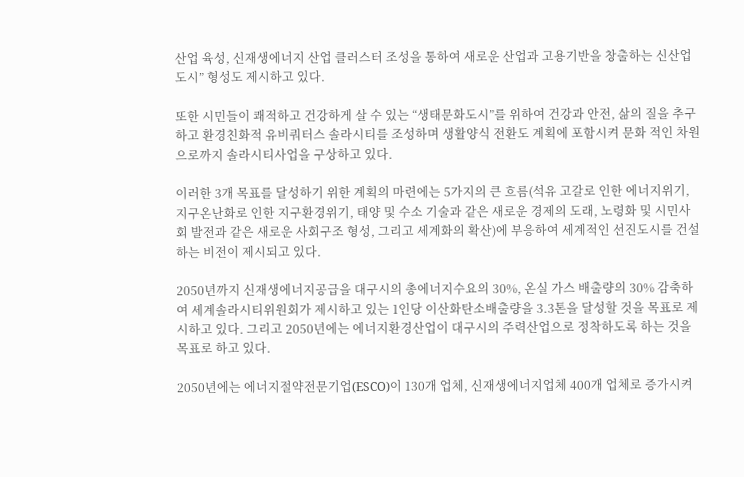산업 육성, 신재생에너지 산업 클러스터 조성을 통하여 새로운 산업과 고용기반을 창출하는 신산업도시” 형성도 제시하고 있다.

또한 시민들이 쾌적하고 건강하게 살 수 있는 “생태문화도시”를 위하여 건강과 안전, 삶의 질을 추구하고 환경친화적 유비쿼터스 솔라시티를 조성하며 생활양식 전환도 계획에 포함시켜 문화 적인 차원으로까지 솔라시티사업을 구상하고 있다.

이러한 3개 목표를 달성하기 위한 계획의 마련에는 5가지의 큰 흐름(석유 고갈로 인한 에너지위기, 지구온난화로 인한 지구환경위기, 태양 및 수소 기술과 같은 새로운 경제의 도래, 노령화 및 시민사회 발전과 같은 새로운 사회구조 형성, 그리고 세계화의 확산)에 부응하여 세계적인 선진도시를 건설하는 비전이 제시되고 있다.

2050년까지 신재생에너지공급을 대구시의 총에너지수요의 30%, 온실 가스 배출량의 30% 감축하여 세계솔라시티위원회가 제시하고 있는 1인당 이산화탄소배출량을 3.3톤을 달성할 것을 목표로 제시하고 있다. 그리고 2050년에는 에너지환경산업이 대구시의 주력산업으로 정착하도록 하는 것을 목표로 하고 있다.

2050년에는 에너지절약전문기업(ESCO)이 130개 업체, 신재생에너지업체 400개 업체로 증가시켜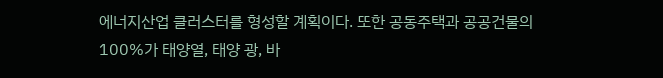에너지산업 클러스터를 형성할 계획이다. 또한 공동주택과 공공건물의 100%가 태양열, 태양 광, 바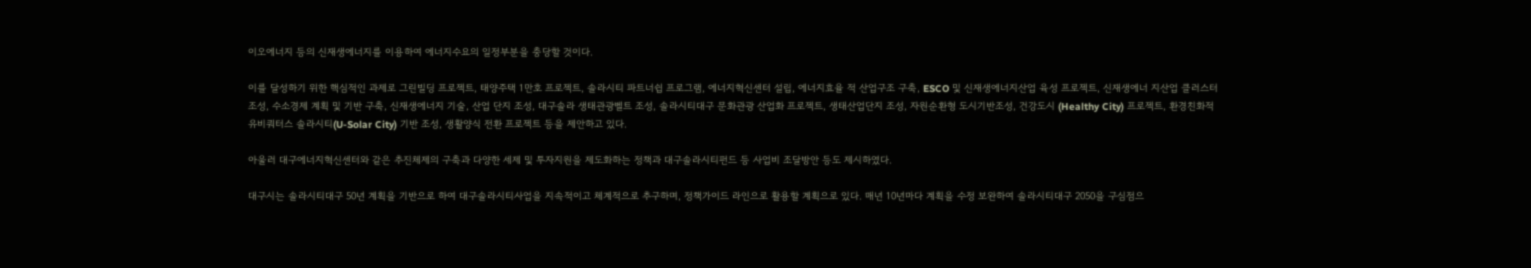이오에너지 등의 신재생에너지를 이용하여 에너지수요의 일정부분을 충당할 것이다.

이를 달성하기 위한 핵심적인 과제로 그린빌딩 프로젝트, 태양주택 1만호 프로젝트, 솔라시티 파트너쉽 프로그램, 에너지혁신센터 설립, 에너지효율 적 산업구조 구축, ESCO 및 신재생에너지산업 육성 프로젝트, 신재생에너 지산업 클러스터 조성, 수소경제 계획 및 기반 구축, 신재생에너지 기술, 산업 단지 조성, 대구솔라 생태관광벨트 조성, 솔라시티대구 문화관광 산업화 프로젝트, 생태산업단지 조성, 자원순환형 도시기반조성, 건강도시 (Healthy City) 프로젝트, 환경친화적 유비쿼터스 솔라시티(U-Solar City) 기반 조성, 생활양식 전환 프로젝트 등을 제안하고 있다.

아울러 대구에너지혁신센터와 같은 추진체제의 구축과 다양한 세제 및 투자지원을 제도화하는 정책과 대구솔라시티펀드 등 사업비 조달방안 등도 제시하였다.

대구시는 솔라시티대구 50년 계획을 기반으로 하여 대구솔라시티사업을 지속적이고 체계적으로 추구하며, 정책가이드 라인으로 활용할 계획으로 있다. 매년 10년마다 계획을 수정 보완하여 솔라시티대구 2050을 구심점으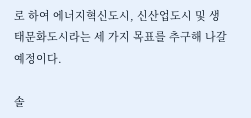로 하여 에너지혁신도시, 신산업도시 및 생태문화도시라는 세 가지 목표를 추구해 나갈 예정이다.

솔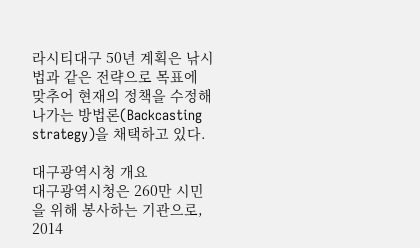라시티대구 50년 계획은 낚시법과 같은 전략으로 목표에 맞추어 현재의 정책을 수정해 나가는 방법론(Backcasting strategy)을 채택하고 있다.

대구광역시청 개요
대구광역시청은 260만 시민을 위해 봉사하는 기관으로, 2014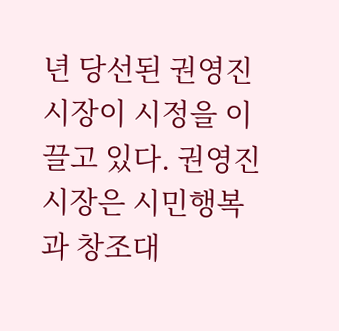년 당선된 권영진 시장이 시정을 이끌고 있다. 권영진 시장은 시민행복과 창조대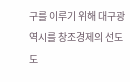구를 이루기 위해 대구광역시를 창조경제의 선도도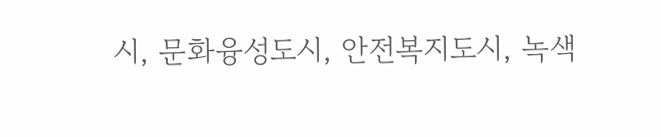시, 문화융성도시, 안전복지도시, 녹색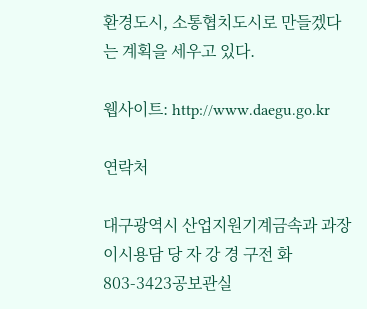환경도시, 소통협치도시로 만들겠다는 계획을 세우고 있다.

웹사이트: http://www.daegu.go.kr

연락처

대구광역시 산업지원기계금속과 과장 이시용담 당 자 강 경 구전 화 803-3423공보관실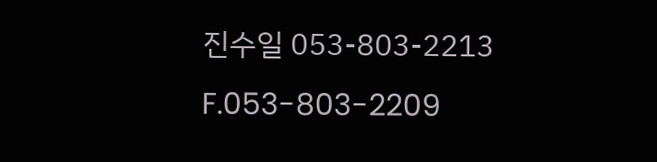진수일 053-803-2213 F.053-803-2209